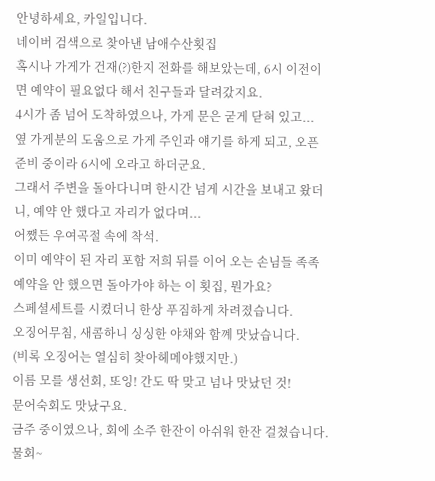안녕하세요, 카일입니다.
네이버 검색으로 찾아낸 남애수산횟집
혹시나 가게가 건재(?)한지 전화를 해보았는데, 6시 이전이면 예약이 필요없다 해서 친구들과 달려갔지요.
4시가 좀 넘어 도착하였으나, 가게 문은 굳게 닫혀 있고...
옆 가게분의 도움으로 가게 주인과 얘기를 하게 되고, 오픈 준비 중이라 6시에 오라고 하더군요.
그래서 주변을 돌아다니며 한시간 넘게 시간을 보내고 왔더니, 예약 안 했다고 자리가 없다며...
어쨌든 우여곡절 속에 착석.
이미 예약이 된 자리 포함 저희 뒤를 이어 오는 손님들 족족 예약을 안 했으면 돌아가야 하는 이 횟집, 뭔가요?
스페셜세트를 시켰더니 한상 푸짐하게 차려졌습니다.
오징어무침, 새콤하니 싱싱한 야채와 함꼐 맛났습니다.
(비록 오징어는 열심히 찾아헤메야했지만.)
이름 모를 생선회, 또잉! 간도 딱 맞고 넘나 맛났던 것!
문어숙회도 맛났구요.
금주 중이였으나, 회에 소주 한잔이 아쉬워 한잔 걸쳤습니다.
물회~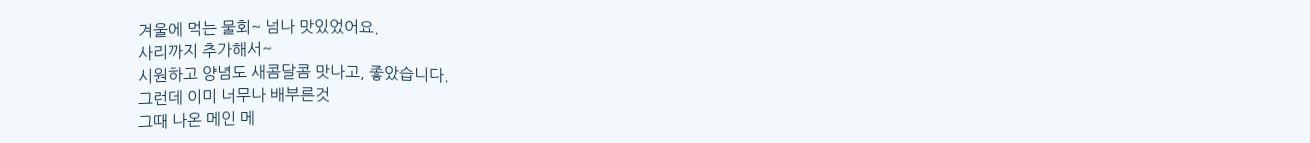겨울에 먹는 물회~ 넘나 맛있었어요.
사리까지 추가해서~
시원하고 양념도 새콤달콤 맛나고, 좋았습니다.
그런데 이미 너무나 배부른것
그때 나온 메인 메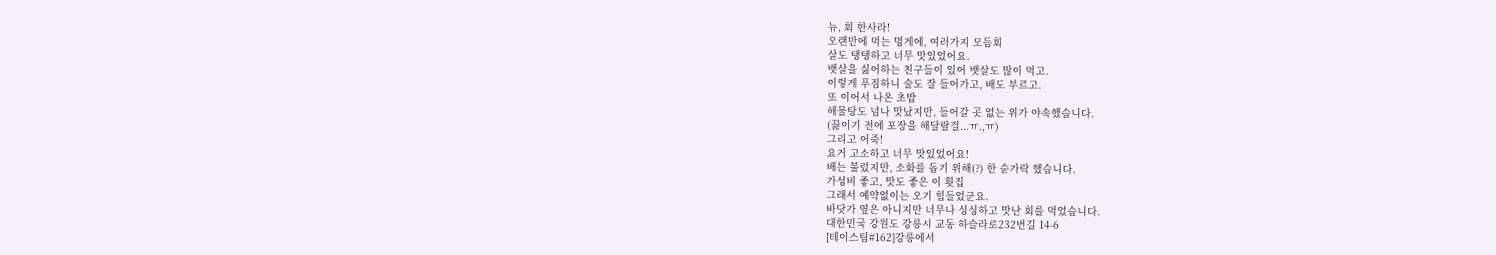뉴, 회 한사라!
오랜만에 먹는 멍게에, 여러가지 모듬회
살도 탱탱하고 너무 맛있었어요.
뱃살을 싫어하는 친구들이 있어 뱃살도 많이 먹고.
이렇게 푸짐하니 술도 잘 들어가고, 배도 부르고.
또 이어서 나온 초밥
해물탕도 넘나 맛났지만, 들어갈 곳 없는 위가 야속했습니다.
(끓이기 전에 포장을 해달랄걸...ㅠ.,ㅠ)
그리고 어죽!
요거 고소하고 너무 맛있었어요!
배는 불렀지만, 소화를 돕기 위해(?) 한 숟가락 했습니다.
가성비 좋고, 맛도 좋은 이 횟집
그래서 예약없이는 오기 힘들었군요.
바닷가 옆은 아니지만 너무나 싱싱하고 맛난 회를 먹었습니다.
대한민국 강원도 강릉시 교동 하슬라로232번길 14-6
[테이스팀#162]강릉에서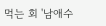먹는 회 '남애수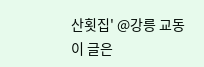산횟집' @강릉 교동
이 글은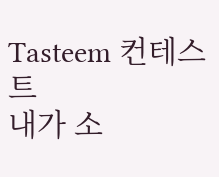Tasteem 컨테스트
내가 소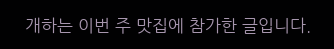개하는 이번 주 맛집에 참가한 글입니다.